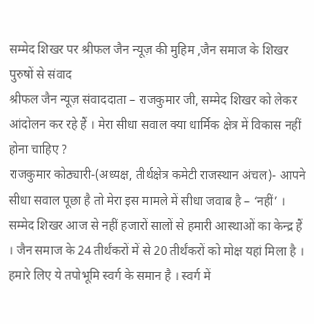सम्मेद शिखर पर श्रीफल जैन न्यूज़ की मुहिम ,जैन समाज के शिखर पुरुषों से संवाद
श्रीफल जैन न्यूज़ संवाददाता – राजकुमार जी, सम्मेद शिखर को लेकर आंदोलन कर रहे हैं । मेरा सीधा सवाल क्या धार्मिक क्षेत्र में विकास नहीं होना चाहिए ?
राजकुमार कोठ्यारी-(अध्यक्ष, तीर्थक्षेत्र कमेटी राजस्थान अंचल)- आपने सीधा सवाल पूछा है तो मेरा इस मामले में सीधा जवाब है – ‘नहीं’ । सम्मेद शिखर आज से नहीं हजारों सालों से हमारी आस्थाओं का केन्द्र हैं । जैन समाज के 24 तीर्थंकरों में से 20 तीर्थंकरों को मोक्ष यहां मिला है । हमारे लिए ये तपोभूमि स्वर्ग के समान है । स्वर्ग में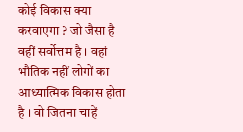कोई विकास क्या करवाएगा ? जो जैसा है वहीं सर्वोत्तम है । वहां भौतिक नहीं लोगों का आध्यात्मिक विकास होता है । वो जितना चाहें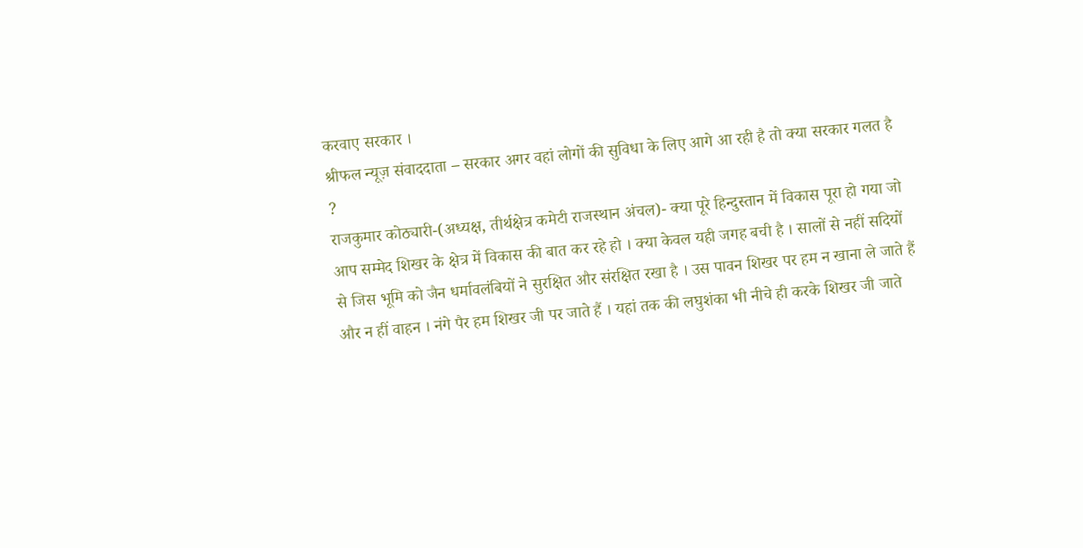करवाए सरकार ।
श्रीफल न्यूज़ संवाददाता – सरकार अगर वहां लोगों की सुविधा के लिए आगे आ रही है तो क्या सरकार गलत है ?
राजकुमार कोठ्यारी-(अध्यक्ष, तीर्थक्षेत्र कमेटी राजस्थान अंचल)- क्या पूरे हिन्दुस्तान में विकास पूरा हो गया जो आप सम्मेद शिखर के क्षेत्र में विकास की बात कर रहे हो । क्या केवल यही जगह बची है । सालों से नहीं सदियों से जिस भूमि को जैन धर्मावलंबियों ने सुरक्षित और संरक्षित रखा है । उस पावन शिखर पर हम न खाना ले जाते हैं और न हीं वाहन । नंगे पैर हम शिखर जी पर जाते हैं । यहां तक की लघुशंका भी नीचे ही करके शिखर जी जाते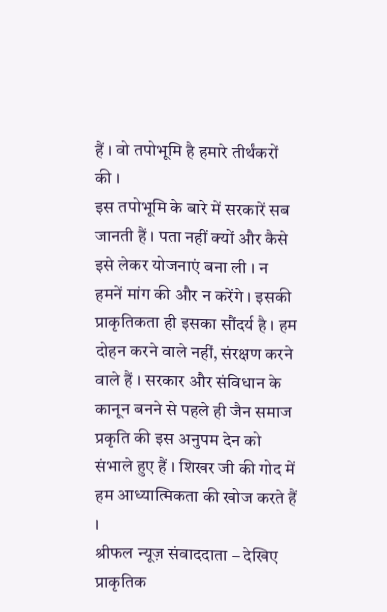हैं । वो तपोभूमि है हमारे तीर्थंकरों की ।
इस तपोभूमि के बारे में सरकारें सब जानती हैं । पता नहीं क्यों और कैसे इसे लेकर योजनाएं बना ली । न हमनें मांग की और न करेंगे । इसकी प्राकृतिकता ही इसका सौंदर्य है । हम दोहन करने वाले नहीं, संरक्षण करने वाले हैं । सरकार और संविधान के कानून बनने से पहले ही जैन समाज प्रकृति की इस अनुपम देन को संभाले हुए हैं । शिखर जी की गोद में हम आध्यात्मिकता की खोज करते हैं ।
श्रीफल न्यूज़ संवाददाता – देखिए प्राकृतिक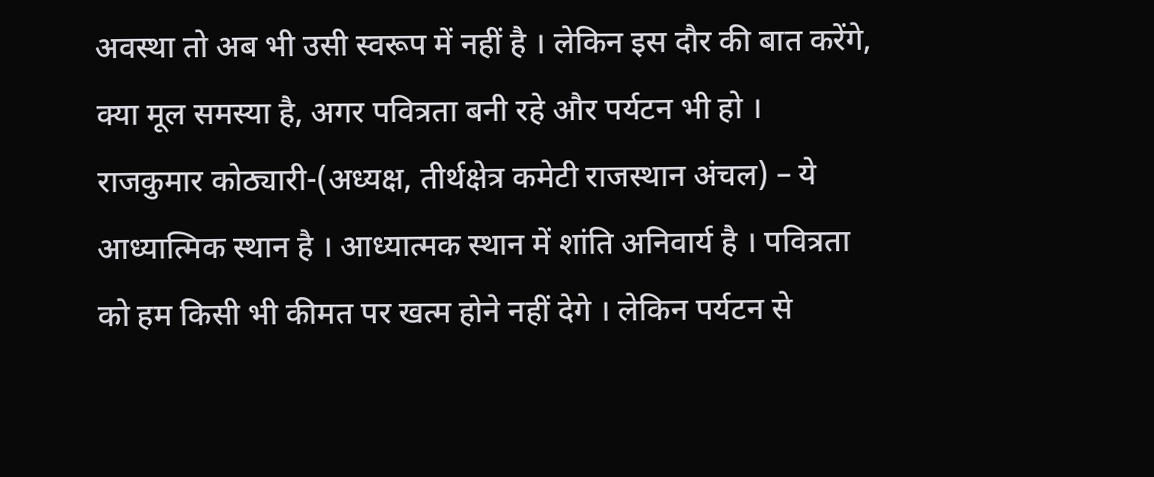अवस्था तो अब भी उसी स्वरूप में नहीं है । लेकिन इस दौर की बात करेंगे, क्या मूल समस्या है, अगर पवित्रता बनी रहे और पर्यटन भी हो ।
राजकुमार कोठ्यारी-(अध्यक्ष, तीर्थक्षेत्र कमेटी राजस्थान अंचल) – ये आध्यात्मिक स्थान है । आध्यात्मक स्थान में शांति अनिवार्य है । पवित्रता को हम किसी भी कीमत पर खत्म होने नहीं देगे । लेकिन पर्यटन से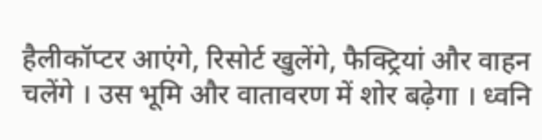हैलीकॉप्टर आएंगे, रिसोर्ट खुलेंगे, फैक्ट्रियां और वाहन चलेंगे । उस भूमि और वातावरण में शोर बढ़ेगा । ध्वनि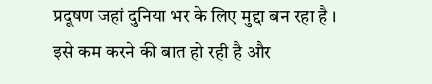प्रदूषण जहां दुनिया भर के लिए मुद्दा बन रहा है । इसे कम करने की बात हो रही है और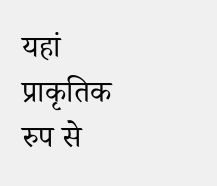यहां प्राकृतिक रुप से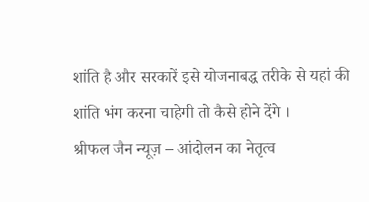शांति है और सरकारें इसे योजनाबद्ध तरीके से यहां की शांति भंग करना चाहेगी तो कैसे होने देंगे ।
श्रीफल जैन न्यूज़ – आंदोलन का नेतृत्व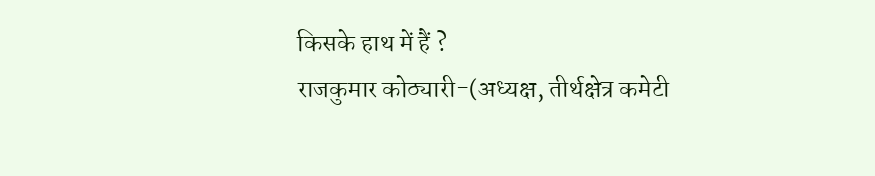किसके हाथ में हैं ?
राजकुमार कोठ्यारी-(अध्यक्ष, तीर्थक्षेत्र कमेटी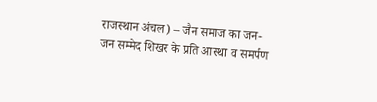राजस्थान अंचल) – जैन समाज का जन-जन सम्मेद शिखर के प्रति आस्था व समर्पण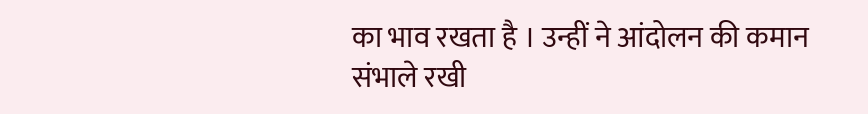का भाव रखता है । उन्हीं ने आंदोलन की कमान संभाले रखी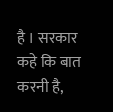है । सरकार कहे कि बात करनी है,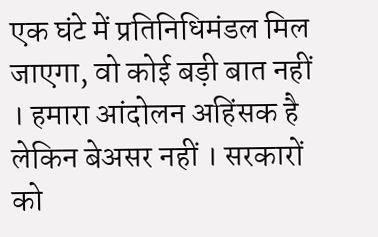एक घंटे में प्रतिनिधिमंडल मिल जाएगा, वो कोई बड़ी बात नहीं । हमारा आंदोलन अहिंसक है लेकिन बेअसर नहीं । सरकारों को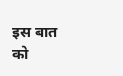इस बात को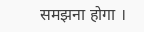समझना होगा ।